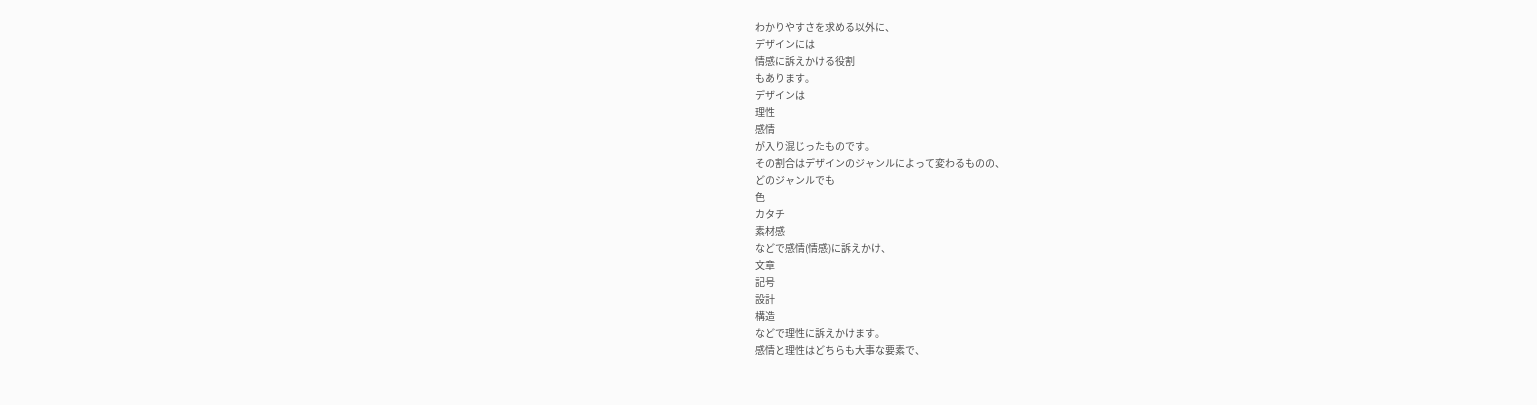わかりやすさを求める以外に、
デザインには
情感に訴えかける役割
もあります。
デザインは
理性
感情
が入り混じったものです。
その割合はデザインのジャンルによって変わるものの、
どのジャンルでも
色
カタチ
素材感
などで感情(情感)に訴えかけ、
文章
記号
設計
構造
などで理性に訴えかけます。
感情と理性はどちらも大事な要素で、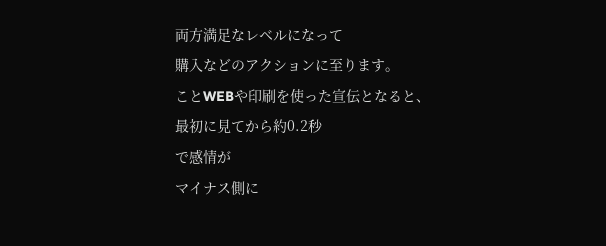両方満足なレベルになって
購入などのアクションに至ります。
ことWEBや印刷を使った宣伝となると、
最初に見てから約0.2秒
で感情が
マイナス側に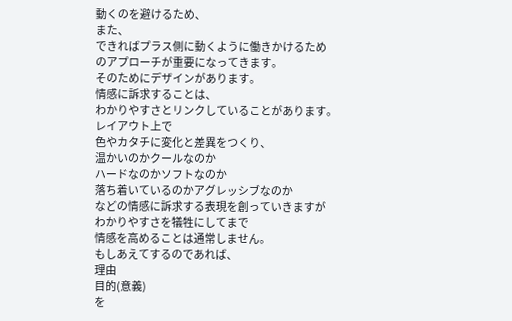動くのを避けるため、
また、
できればプラス側に動くように働きかけるため
のアプローチが重要になってきます。
そのためにデザインがあります。
情感に訴求することは、
わかりやすさとリンクしていることがあります。
レイアウト上で
色やカタチに変化と差異をつくり、
温かいのかクールなのか
ハードなのかソフトなのか
落ち着いているのかアグレッシブなのか
などの情感に訴求する表現を創っていきますが
わかりやすさを犠牲にしてまで
情感を高めることは通常しません。
もしあえてするのであれば、
理由
目的(意義)
を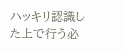ハッキリ認識した上で行う必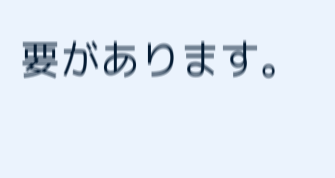要があります。